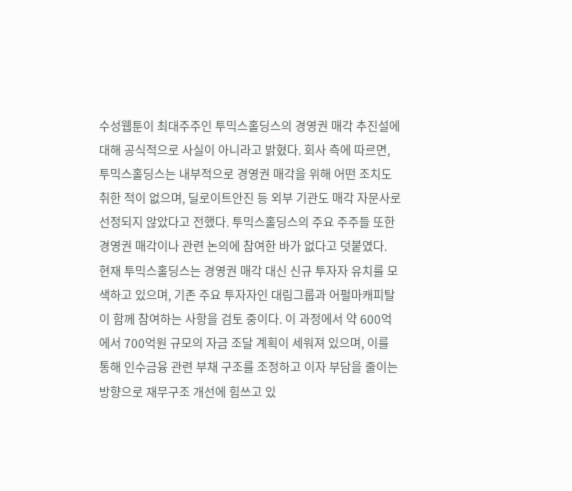수성웹툰이 최대주주인 투믹스홀딩스의 경영권 매각 추진설에 대해 공식적으로 사실이 아니라고 밝혔다. 회사 측에 따르면, 투믹스홀딩스는 내부적으로 경영권 매각을 위해 어떤 조치도 취한 적이 없으며, 딜로이트안진 등 외부 기관도 매각 자문사로 선정되지 않았다고 전했다. 투믹스홀딩스의 주요 주주들 또한 경영권 매각이나 관련 논의에 참여한 바가 없다고 덧붙였다.
현재 투믹스홀딩스는 경영권 매각 대신 신규 투자자 유치를 모색하고 있으며, 기존 주요 투자자인 대림그룹과 어펄마캐피탈이 함께 참여하는 사항을 검토 중이다. 이 과정에서 약 600억에서 700억원 규모의 자금 조달 계획이 세워져 있으며, 이를 통해 인수금융 관련 부채 구조를 조정하고 이자 부담을 줄이는 방향으로 재무구조 개선에 힘쓰고 있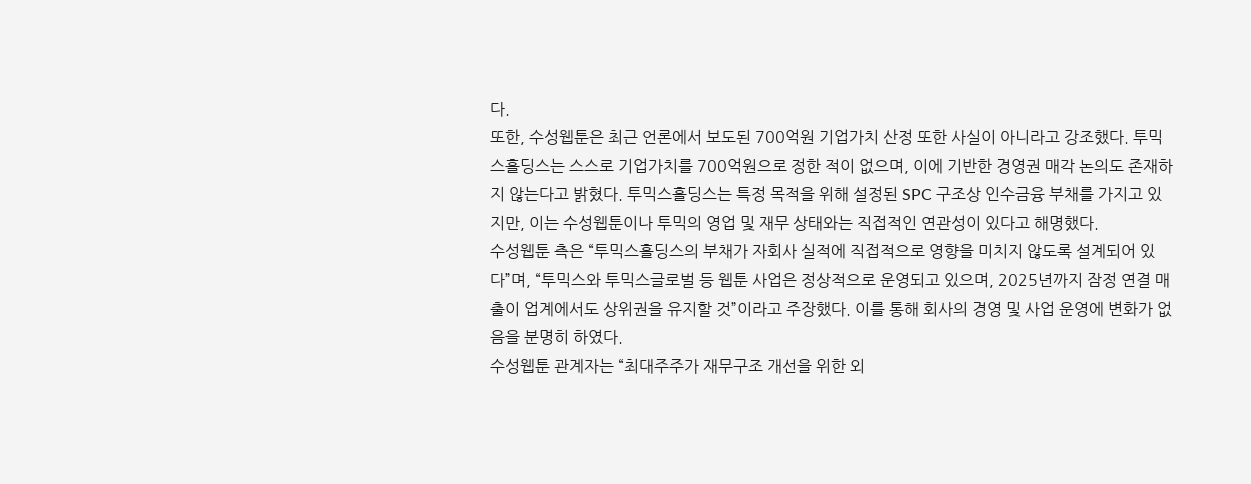다.
또한, 수성웹툰은 최근 언론에서 보도된 700억원 기업가치 산정 또한 사실이 아니라고 강조했다. 투믹스홀딩스는 스스로 기업가치를 700억원으로 정한 적이 없으며, 이에 기반한 경영권 매각 논의도 존재하지 않는다고 밝혔다. 투믹스홀딩스는 특정 목적을 위해 설정된 SPC 구조상 인수금융 부채를 가지고 있지만, 이는 수성웹툰이나 투믹의 영업 및 재무 상태와는 직접적인 연관성이 있다고 해명했다.
수성웹툰 측은 “투믹스홀딩스의 부채가 자회사 실적에 직접적으로 영향을 미치지 않도록 설계되어 있다”며, “투믹스와 투믹스글로벌 등 웹툰 사업은 정상적으로 운영되고 있으며, 2025년까지 잠정 연결 매출이 업계에서도 상위권을 유지할 것”이라고 주장했다. 이를 통해 회사의 경영 및 사업 운영에 변화가 없음을 분명히 하였다.
수성웹툰 관계자는 “최대주주가 재무구조 개선을 위한 외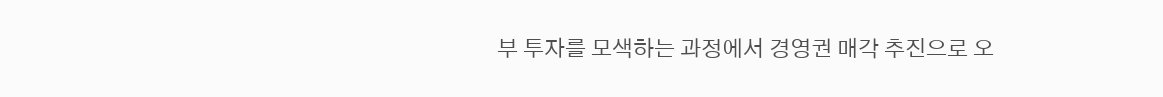부 투자를 모색하는 과정에서 경영권 매각 추진으로 오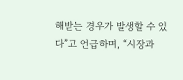해받는 경우가 발생할 수 있다”고 언급하며, “시장과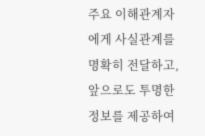주요 이해관계자에게 사실관계를 명확히 전달하고, 앞으로도 투명한 정보를 제공하여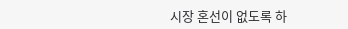시장 혼선이 없도록 하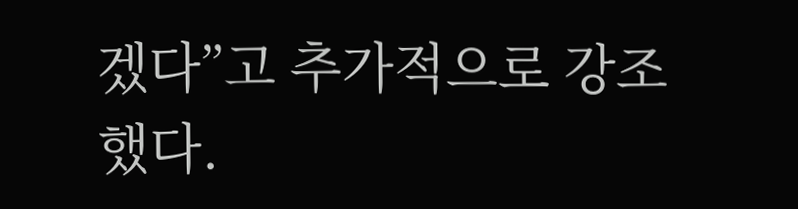겠다”고 추가적으로 강조했다.